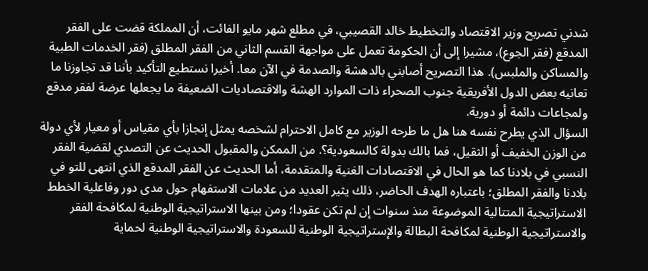شدني تصريح وزير الاقتصاد والتخطيط خالد القصيبي، في مطلع شهر مايو الفائت، أن المملكة قضت على الفقر المدقع (فقر الجوع)، مشيرا إلى أن الحكومة تعمل على مواجهة القسم الثاني من الفقر المطلق (فقر الخدمات الطبية والمساكن والملبس). هذا التصريح أصابني بالدهشة والصدمة في الآن معا. أخيرا نستطيع التأكيد بأننا قد تجاوزنا ما تعانيه بعض الدول الأفريقية جنوب الصحراء ذات الموارد الهشة والاقتصاديات الضعيفة ما يجعلها عرضة لفقر مدقع ولمجاعات دائمة أو دورية.
السؤال الذي يطرح نفسه هنا هل ما طرحه الوزير مع كامل الاحترام لشخصه يمثل إنجازا بأي مقياس أو معيار لأي دولة من الوزن الخفيف أو الثقيل، فما بالك بدولة كالسعودية؟. من الممكن والمقبول الحديث عن التصدي لقضية الفقر النسبي في بلادنا كما هو الحال في الاقتصادات الغنية والمتقدمة، أما الحديث عن الفقر المدقع الذي انتهى للتو في بلادنا والفقر المطلق؛ باعتباره الهدف الحاضر، ذلك يثير العديد من علامات الاستفهام حول مدى دور وفاعلية الخطط الاستراتيجية المتتالية الموضوعة منذ سنوات إن لم تكن عقودا؛ ومن بينها الاستراتيجية الوطنية لمكافحة الفقر والاستراتيجية الوطنية لمكافحة البطالة والإستراتيجية الوطنية للسعودة والاستراتيجية الوطنية لحماية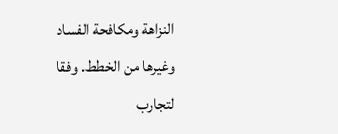النزاهة ومكافحة الفساد وغيرها من الخطط. وفقا لتجارب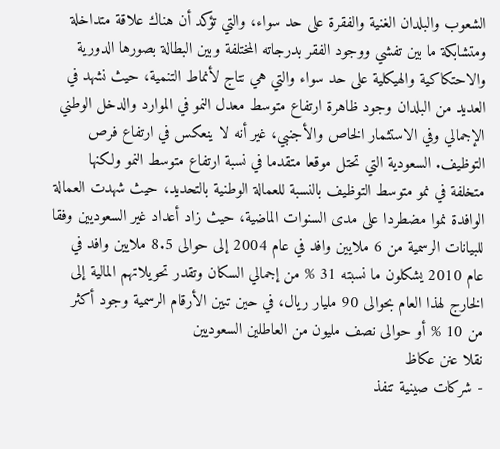الشعوب والبلدان الغنية والفقرة على حد سواء، والتي تؤكد أن هناك علاقة متداخلة ومتشابكة ما بين تفشي ووجود الفقر بدرجاته المختلفة وبين البطالة بصورها الدورية والاحتكاكية والهيكلية على حد سواء والتي هي نتاج لأنماط التنمية، حيث نشهد في العديد من البلدان وجود ظاهرة ارتفاع متوسط معدل النمو في الموارد والدخل الوطني الإجمالي وفي الاستثمار الخاص والأجنبي، غير أنه لا ينعكس في ارتفاع فرص التوظيف. السعودية التي تحتل موقعا متقدما في نسبة ارتفاع متوسط النمو ولكنها متخلفة في نمو متوسط التوظيف بالنسبة للعمالة الوطنية بالتحديد، حيث شهدت العمالة الوافدة نموا مضطردا على مدى السنوات الماضية، حيث زاد أعداد غير السعوديين وفقا للبيانات الرسمية من 6 ملايين وافد في عام 2004 إلى حوالى 8.5 ملايين وافد في عام 2010 يشكلون ما نسبته 31 % من إجمالي السكان وتقدر تحويلاتهم المالية إلى الخارج لهذا العام بحوالى 90 مليار ريال، في حين تبين الأرقام الرسمية وجود أكثر من 10 % أو حوالى نصف مليون من العاطلين السعوديين
نقلا عنن عكاظ
- شركات صينية تنفذ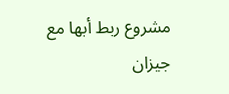مشروع ربط أبها مع جيزان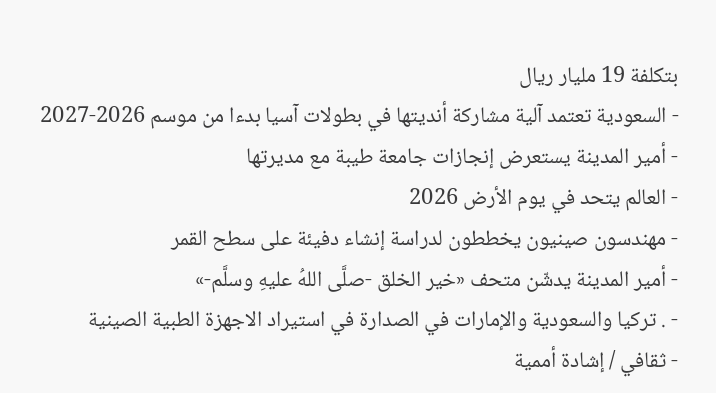بتكلفة 19 مليار ريال
- السعودية تعتمد آلية مشاركة أنديتها في بطولات آسيا بدءا من موسم 2026-2027
- أمير المدينة يستعرض إنجازات جامعة طيبة مع مديرتها
- العالم يتحد في يوم الأرض 2026
- مهندسون صينيون يخططون لدراسة إنشاء دفيئة على سطح القمر
- أمير المدينة يدشّن متحف «خير الخلق -صلَّى اللهُ عليهِ وسلَّم-»
- . تركيا والسعودية والإمارات في الصدارة في استيراد الاجهزة الطبية الصينية
- ثقافي / إشادة أممية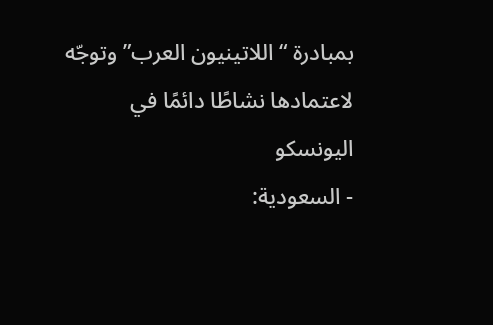بمبادرة “اللاتينيون العرب” وتوجّه لاعتمادها نشاطًا دائمًا في اليونسكو
- السعودية: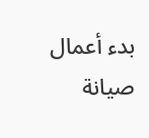بدء أعمال صيانة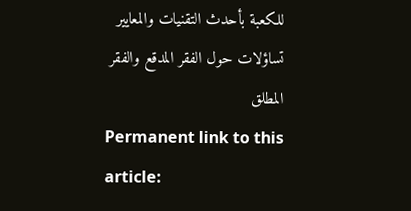للكعبة بأحدث التقنيات والمعايير
تساؤلات حول الفقر المدقع والفقر المطلق
Permanent link to this article: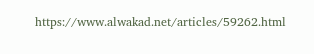https://www.alwakad.net/articles/59262.html